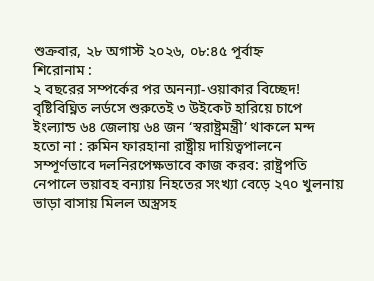শুক্রবার, ২৮ অগাস্ট ২০২৬, ০৮:৪৫ পূর্বাহ্ন
শিরোনাম :
২ বছরের সম্পর্কের পর অনন্যা-ওয়াকার বিচ্ছেদ! বৃষ্টিবিঘ্নিত লর্ডসে শুরুতেই ৩ উইকেট হারিয়ে চাপে ইংল্যান্ড ৬৪ জেলায় ৬৪ জন ‘স্বরাষ্ট্রমন্ত্রী’ থাকলে মন্দ হতো না : রুমিন ফারহানা রাষ্ট্রীয় দায়িত্বপালনে সম্পূর্ণভাবে দলনিরপেক্ষভাবে কাজ করব: রাষ্ট্রপতি নেপালে ভয়াবহ বন্যায় নিহতের সংখ্যা বেড়ে ২৭০ খুলনায় ভাড়া বাসায় মিলল অস্ত্রসহ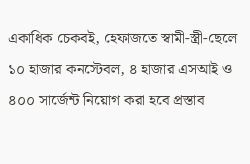একাধিক চেকবই, হেফাজতে স্বামী-স্ত্রী-ছেলে ১০ হাজার কনস্টেবল, ৪ হাজার এসআই ও ৪০০ সার্জেন্ট নিয়োগ করা হবে প্রস্তাব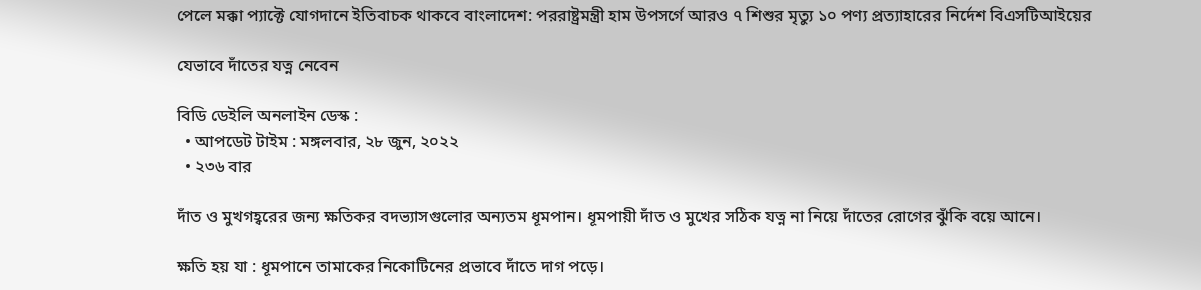পেলে মক্কা প্যাক্টে যোগদানে ইতিবাচক থাকবে বাংলাদেশ: পররাষ্ট্রমন্ত্রী হাম উপসর্গে আরও ৭ শিশুর মৃত্যু ১০ পণ্য প্রত্যাহারের নির্দেশ বিএসটিআইয়ের

যেভাবে দাঁতের যত্ন নেবেন

বিডি ডেইলি অনলাইন ডেস্ক :
  • আপডেট টাইম : মঙ্গলবার, ২৮ জুন, ২০২২
  • ২৩৬ বার

দাঁত ও মুখগহ্বরের জন্য ক্ষতিকর বদভ্যাসগুলোর অন্যতম ধূমপান। ধূমপায়ী দাঁত ও মুখের সঠিক যত্ন না নিয়ে দাঁতের রোগের ঝুঁকি বয়ে আনে।

ক্ষতি হয় যা : ধূমপানে তামাকের নিকোটিনের প্রভাবে দাঁতে দাগ পড়ে।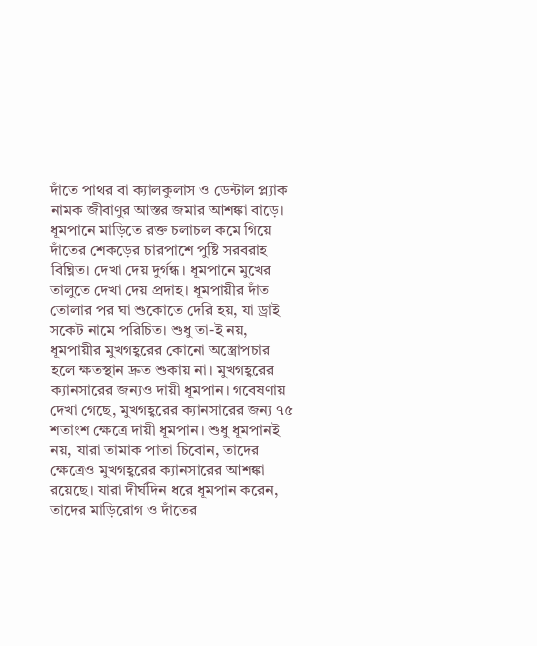দাঁতে পাথর বা ক্যালকুলাস ও ডেন্টাল প্ল্যাক নামক জীবাণুর আস্তর জমার আশঙ্কা বাড়ে। ধূমপানে মাড়িতে রক্ত চলাচল কমে গিয়ে দাঁতের শেকড়ের চারপাশে পুষ্টি সরবরাহ বিঘ্নিত। দেখা দেয় দুর্গন্ধ। ধূমপানে মুখের তালুতে দেখা দেয় প্রদাহ। ধূমপায়ীর দাঁত তোলার পর ঘা শুকোতে দেরি হয়, যা ড্রাই সকেট নামে পরিচিত। শুধু তা-ই নয়, ধূমপায়ীর মুখগহ্বরের কোনো অস্ত্রোপচার হলে ক্ষতস্থান দ্রুত শুকায় না। মুখগহ্বরের ক্যানসারের জন্যও দায়ী ধূমপান। গবেষণায় দেখা গেছে, মুখগহ্বরের ক্যানসারের জন্য ৭৫ শতাংশ ক্ষেত্রে দায়ী ধূমপান। শুধু ধূমপানই নয়, যারা তামাক পাতা চিবোন, তাদের ক্ষেত্রেও মুখগহ্বরের ক্যানসারের আশঙ্কা রয়েছে। যারা দীর্ঘদিন ধরে ধূমপান করেন, তাদের মাড়িরোগ ও দাঁতের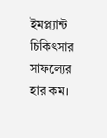ইমপ্ল্যান্ট চিকিৎসার সাফল্যের হার কম।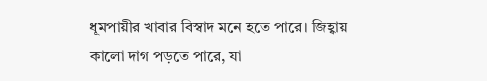ধূমপায়ীর খাবার বিস্বাদ মনে হতে পারে। জিহ্বায় কালো দাগ পড়তে পারে, যা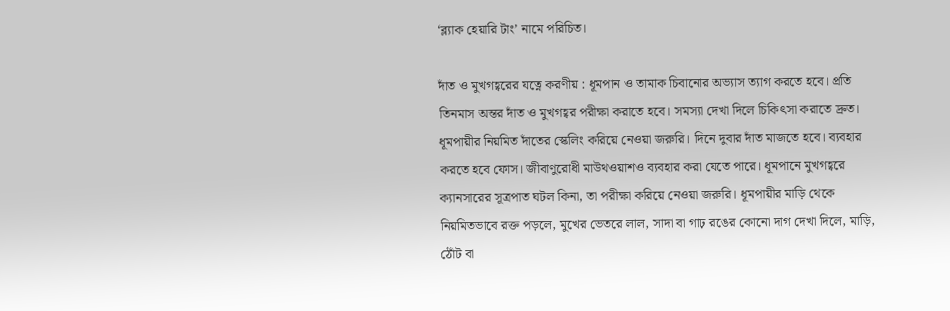‘ব্ল্যাক হেয়ারি টাং’ নামে পরিচিত।

দাঁত ও মুখগহ্বরের যত্নে করণীয় : ধূমপান ও তামাক চিবানোর অভ্যাস ত্যাগ করতে হবে। প্রতি তিনমাস অন্তর দাঁত ও মুখগহ্বর পরীক্ষা করাতে হবে। সমস্যা দেখা দিলে চিকিৎসা করাতে দ্রুত। ধূমপায়ীর নিয়মিত দাঁতের স্কেলিং করিয়ে নেওয়া জরুরি। দিনে দুবার দাঁত মাজতে হবে। ব্যবহার করতে হবে ফোস। জীবাণুরোধী মাউথওয়াশও ব্যবহার করা যেতে পারে। ধূমপানে মুখগহ্বরে ক্যানসারের সূত্রপাত ঘটল কিনা, তা পরীক্ষা করিয়ে নেওয়া জরুরি। ধূমপায়ীর মাড়ি থেকে নিয়মিতভাবে রক্ত পড়লে, মুখের ভেতরে লাল, সাদা বা গাঢ় রঙের কোনো দাগ দেখা দিলে, মাড়ি, ঠোঁট বা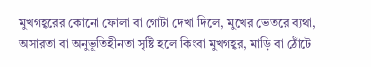মুখগহ্বরের কোনো ফোলা বা গোটা দেখা দিলে, মুখের ভেতরে ব্যথা, অসারতা বা অনুভূতিহীনতা সৃষ্টি হলে কিংবা মুখগহ্বর, মাড়ি বা ঠোঁটে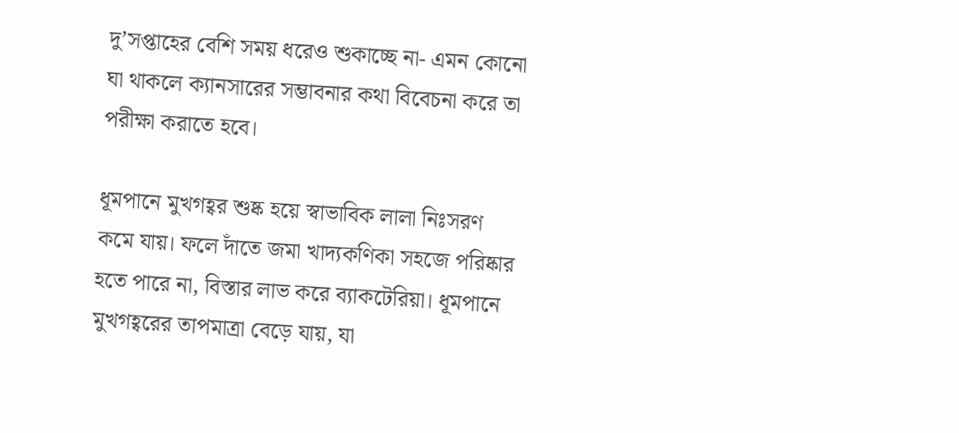দু’সপ্তাহের বেশি সময় ধরেও শুকাচ্ছে না- এমন কোনো ঘা থাকলে ক্যানসারের সম্ভাবনার কথা বিবেচনা করে তা পরীক্ষা করাতে হবে।

ধূমপানে মুখগহ্বর শুষ্ক হয়ে স্বাভাবিক লালা নিঃসরণ কমে যায়। ফলে দাঁতে জমা খাদ্যকণিকা সহজে পরিষ্কার হতে পারে না, বিস্তার লাভ করে ব্যাকটেরিয়া। ধূমপানে মুখগহ্বরের তাপমাত্রা বেড়ে যায়, যা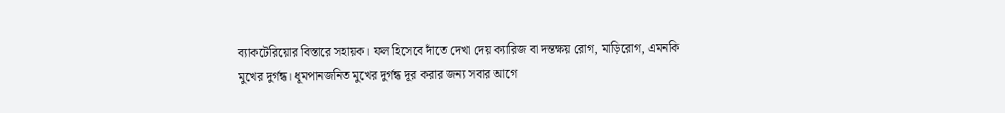ব্যাকটেরিয়োর বিস্তারে সহায়ক। ফল হিসেবে দাঁতে দেখা দেয় ক্যারিজ বা দন্তক্ষয় রোগ, মাড়িরোগ, এমনকি মুখের দুর্গন্ধ। ধূমপানজনিত মুখের দুর্গন্ধ দূর করার জন্য সবার আগে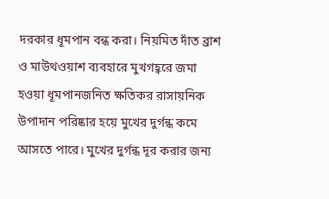দরকার ধূমপান বন্ধ করা। নিয়মিত দাঁত ব্রাশ ও মাউথওয়াশ ব্যবহারে মুখগহ্বরে জমা হওয়া ধূমপানজনিত ক্ষতিকর রাসায়নিক উপাদান পরিষ্কার হয়ে মুখের দুর্গন্ধ কমে আসতে পারে। মুখের দুর্গন্ধ দূর করার জন্য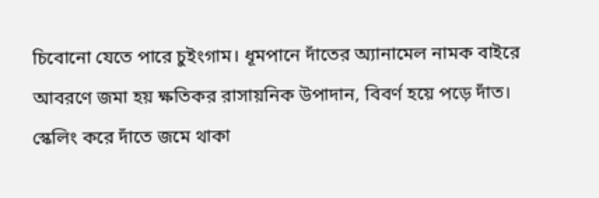চিবোনো যেতে পারে চুইংগাম। ধূমপানে দাঁতের অ্যানামেল নামক বাইরে আবরণে জমা হয় ক্ষতিকর রাসায়নিক উপাদান, বিবর্ণ হয়ে পড়ে দাঁত। স্কেলিং করে দাঁতে জমে থাকা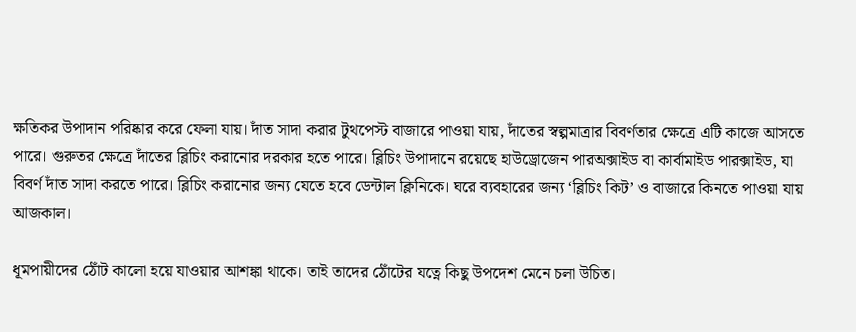ক্ষতিকর উপাদান পরিষ্কার করে ফেলা যায়। দাঁত সাদা করার টুথপেস্ট বাজারে পাওয়া যায়, দাঁতের স্বল্পমাত্রার বিবর্ণতার ক্ষেত্রে এটি কাজে আসতে পারে। গুরুতর ক্ষেত্রে দাঁতের ব্লিচিং করানোর দরকার হতে পারে। ব্লিচিং উপাদানে রয়েছে হাউড্রোজেন পারঅক্সাইড বা কার্বামাইড পারক্সাইড, যা বিবর্ণ দাঁত সাদা করতে পারে। ব্লিচিং করানোর জন্য যেতে হবে ডেন্টাল ক্লিনিকে। ঘরে ব্যবহারের জন্য ‘ব্লিচিং কিট’ ও বাজারে কিনতে পাওয়া যায় আজকাল।

ধূমপায়ীদের ঠোঁট কালো হয়ে যাওয়ার আশঙ্কা থাকে। তাই তাদের ঠোঁটের যত্নে কিছু উপদেশ মেনে চলা উচিত।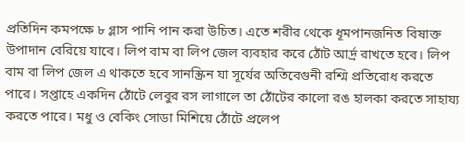প্রতিদিন কমপক্ষে ৮ গ্লাস পানি পান করা উচিত। এতে শরীর থেকে ধূমপানজনিত বিষাক্ত উপাদান বেরিয়ে যাবে। লিপ বাম বা লিপ জেল ব্যবহার করে ঠোঁট আর্দ্র রাখতে হবে। লিপ বাম বা লিপ জেল এ থাকতে হবে সানস্ক্রিন যা সূর্যের অতিবেগুনী রশ্মি প্রতিরোধ করতে পারে। সপ্তাহে একদিন ঠোঁটে লেবুর রস লাগালে তা ঠোঁটের কালো রঙ হালকা করতে সাহায্য করতে পারে। মধু ও বেকিং সোডা মিশিয়ে ঠোঁটে প্রলেপ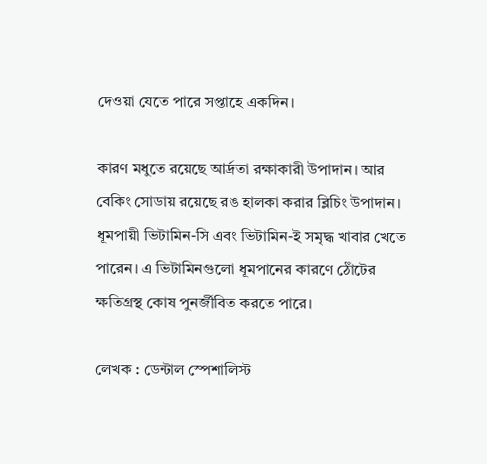দেওয়া যেতে পারে সপ্তাহে একদিন।

কারণ মধুতে রয়েছে আর্দ্রতা রক্ষাকারী উপাদান। আর বেকিং সোডায় রয়েছে রঙ হালকা করার ব্লিচিং উপাদান। ধূমপায়ী ভিটামিন-সি এবং ভিটামিন-ই সমৃদ্ধ খাবার খেতে পারেন। এ ভিটামিনগুলো ধূমপানের কারণে ঠোঁটের ক্ষতিগ্রস্থ কোষ পুনর্জীবিত করতে পারে।

লেখক : ডেন্টাল স্পেশালিস্ট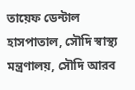তায়েফ ডেন্টাল হাসপাতাল, সৌদি স্বাস্থ্য মন্ত্রণালয়, সৌদি আরব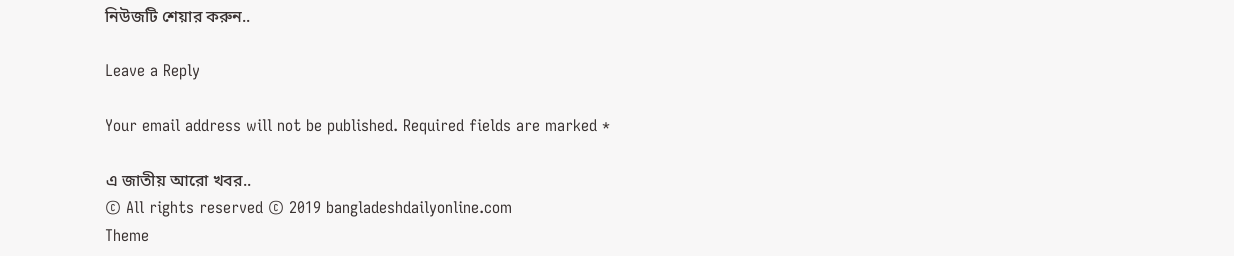নিউজটি শেয়ার করুন..

Leave a Reply

Your email address will not be published. Required fields are marked *

এ জাতীয় আরো খবর..
© All rights reserved © 2019 bangladeshdailyonline.com
Theme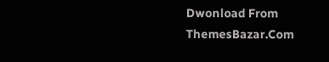Dwonload From ThemesBazar.Com